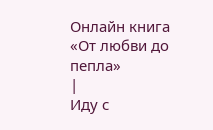Онлайн книга «От любви до пепла»
|
Иду с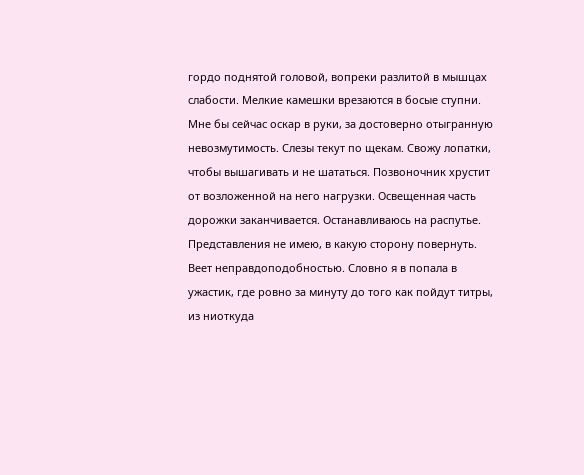гордо поднятой головой, вопреки разлитой в мышцах слабости. Мелкие камешки врезаются в босые ступни. Мне бы сейчас оскар в руки, за достоверно отыгранную невозмутимость. Слезы текут по щекам. Свожу лопатки, чтобы вышагивать и не шататься. Позвоночник хрустит от возложенной на него нагрузки. Освещенная часть дорожки заканчивается. Останавливаюсь на распутье. Представления не имею, в какую сторону повернуть. Веет неправдоподобностью. Словно я в попала в ужастик, где ровно за минуту до того как пойдут титры, из ниоткуда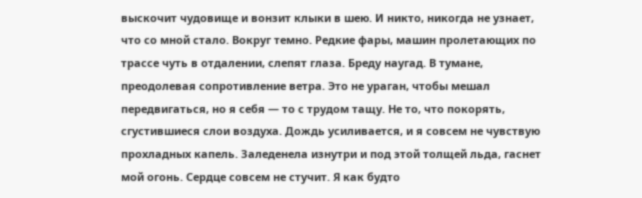выскочит чудовище и вонзит клыки в шею. И никто, никогда не узнает, что со мной стало. Вокруг темно. Редкие фары, машин пролетающих по трассе чуть в отдалении, слепят глаза. Бреду наугад. В тумане, преодолевая сопротивление ветра. Это не ураган, чтобы мешал передвигаться, но я себя — то с трудом тащу. Не то, что покорять, сгустившиеся слои воздуха. Дождь усиливается, и я совсем не чувствую прохладных капель. Заледенела изнутри и под этой толщей льда, гаснет мой огонь. Сердце совсем не стучит. Я как будто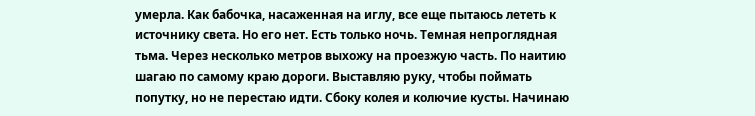умерла. Как бабочка, насаженная на иглу, все еще пытаюсь лететь к источнику света. Но его нет. Есть только ночь. Темная непроглядная тьма. Через несколько метров выхожу на проезжую часть. По наитию шагаю по самому краю дороги. Выставляю руку, чтобы поймать попутку, но не перестаю идти. Сбоку колея и колючие кусты. Начинаю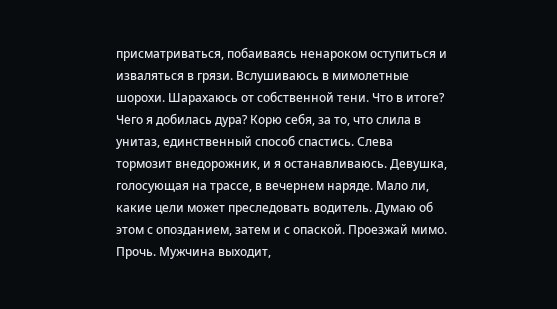присматриваться, побаиваясь ненароком оступиться и изваляться в грязи. Вслушиваюсь в мимолетные шорохи. Шарахаюсь от собственной тени. Что в итоге? Чего я добилась дура? Корю себя, за то, что слила в унитаз, единственный способ спастись. Слева тормозит внедорожник, и я останавливаюсь. Девушка, голосующая на трассе, в вечернем наряде. Мало ли, какие цели может преследовать водитель. Думаю об этом с опозданием, затем и с опаской. Проезжай мимо. Прочь. Мужчина выходит,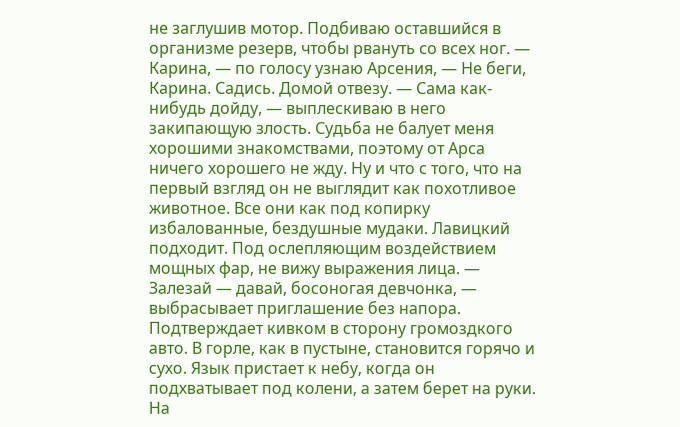не заглушив мотор. Подбиваю оставшийся в организме резерв, чтобы рвануть со всех ног. — Карина, — по голосу узнаю Арсения, — Не беги, Карина. Садись. Домой отвезу. — Сама как-нибудь дойду, — выплескиваю в него закипающую злость. Судьба не балует меня хорошими знакомствами, поэтому от Арса ничего хорошего не жду. Ну и что с того, что на первый взгляд он не выглядит как похотливое животное. Все они как под копирку избалованные, бездушные мудаки. Лавицкий подходит. Под ослепляющим воздействием мощных фар, не вижу выражения лица. — Залезай — давай, босоногая девчонка, — выбрасывает приглашение без напора. Подтверждает кивком в сторону громоздкого авто. В горле, как в пустыне, становится горячо и сухо. Язык пристает к небу, когда он подхватывает под колени, а затем берет на руки. На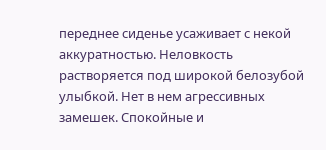переднее сиденье усаживает с некой аккуратностью. Неловкость растворяется под широкой белозубой улыбкой. Нет в нем агрессивных замешек. Спокойные и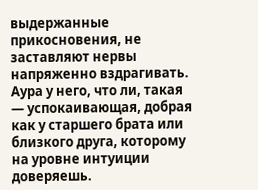выдержанные прикосновения, не заставляют нервы напряженно вздрагивать. Аура у него, что ли, такая — успокаивающая, добрая как у старшего брата или близкого друга, которому на уровне интуиции доверяешь.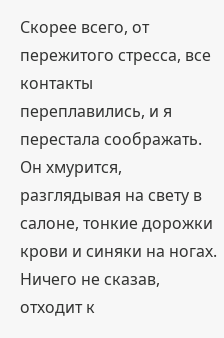Скорее всего, от пережитого стресса, все контакты переплавились, и я перестала соображать. Он хмурится, разглядывая на свету в салоне, тонкие дорожки крови и синяки на ногах. Ничего не сказав, отходит к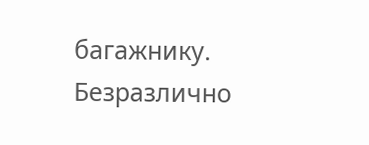багажнику. Безразлично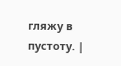гляжу в пустоту. |